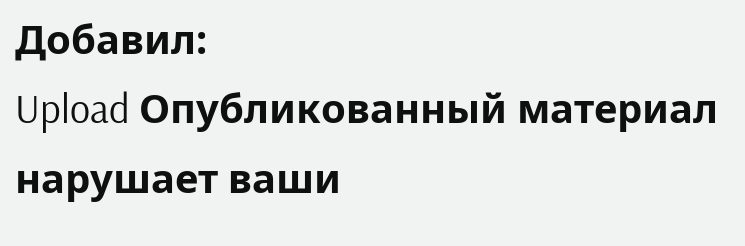Добавил:
Upload Опубликованный материал нарушает ваши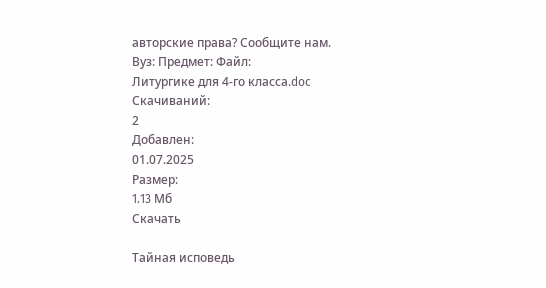авторские права? Сообщите нам.
Вуз: Предмет: Файл:
Литургике для 4-го класса.doc
Скачиваний:
2
Добавлен:
01.07.2025
Размер:
1.13 Mб
Скачать

Тайная исповедь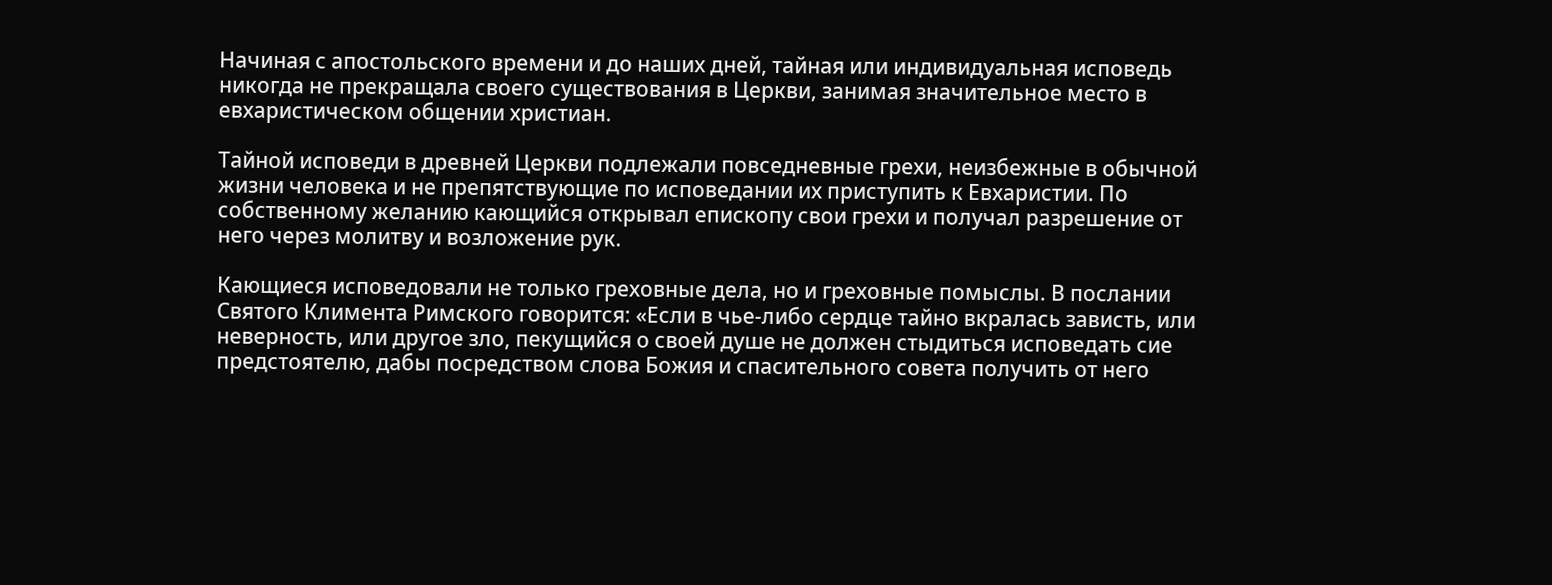Начиная с апостольского времени и до наших дней, тайная или индивидуальная исповедь никогда не прекращала своего существования в Церкви, занимая значительное место в евхаристическом общении христиан.

Тайной исповеди в древней Церкви подлежали повседневные грехи, неизбежные в обычной жизни человека и не препятствующие по исповедании их приступить к Евхаристии. По собственному желанию кающийся открывал епископу свои грехи и получал разрешение от него через молитву и возложение рук.

Кающиеся исповедовали не только греховные дела, но и греховные помыслы. В послании Святого Климента Римского говорится: «Если в чье-либо сердце тайно вкралась зависть, или неверность, или другое зло, пекущийся о своей душе не должен стыдиться исповедать сие предстоятелю, дабы посредством слова Божия и спасительного совета получить от него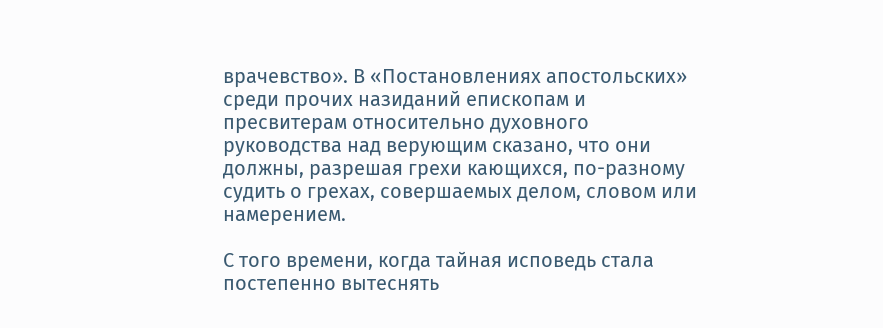врачевство». В «Постановлениях апостольских» среди прочих назиданий епископам и пресвитерам относительно духовного руководства над верующим сказано, что они должны, разрешая грехи кающихся, по-разному судить о грехах, совершаемых делом, словом или намерением.

С того времени, когда тайная исповедь стала постепенно вытеснять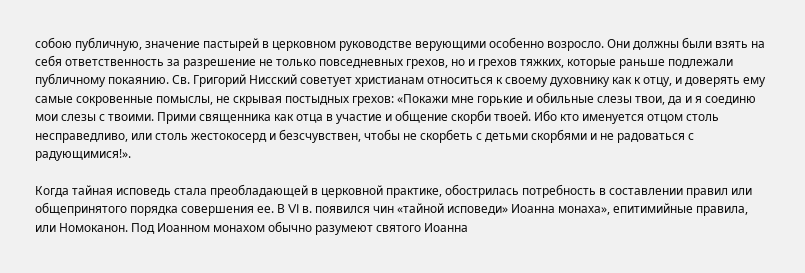собою публичную, значение пастырей в церковном руководстве верующими особенно возросло. Они должны были взять на себя ответственность за разрешение не только повседневных грехов, но и грехов тяжких, которые раньше подлежали публичному покаянию. Св. Григорий Нисский советует христианам относиться к своему духовнику как к отцу, и доверять ему самые сокровенные помыслы, не скрывая постыдных грехов: «Покажи мне горькие и обильные слезы твои, да и я соединю мои слезы с твоими. Прими священника как отца в участие и общение скорби твоей. Ибо кто именуется отцом столь несправедливо, или столь жестокосерд и безсчувствен, чтобы не скорбеть с детьми скорбями и не радоваться с радующимися!».

Когда тайная исповедь стала преобладающей в церковной практике, обострилась потребность в составлении правил или общепринятого порядка совершения ее. В VI в. появился чин «тайной исповеди» Иоанна монаха», епитимийные правила, или Номоканон. Под Иоанном монахом обычно разумеют святого Иоанна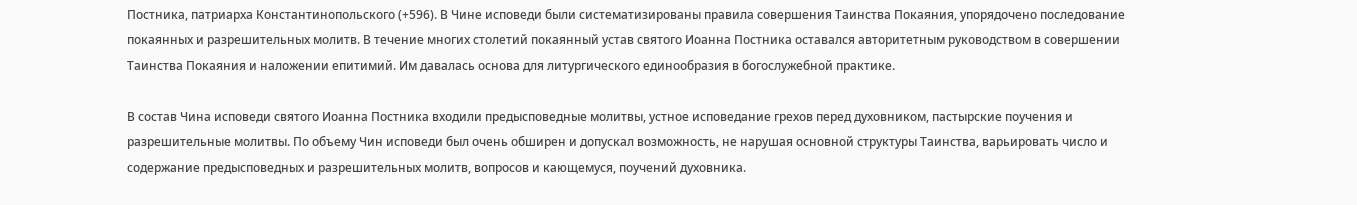Постника, патриарха Константинопольского (+596). В Чине исповеди были систематизированы правила совершения Таинства Покаяния, упорядочено последование покаянных и разрешительных молитв. В течение многих столетий покаянный устав святого Иоанна Постника оставался авторитетным руководством в совершении Таинства Покаяния и наложении епитимий. Им давалась основа для литургического единообразия в богослужебной практике.

В состав Чина исповеди святого Иоанна Постника входили предысповедные молитвы, устное исповедание грехов перед духовником, пастырские поучения и разрешительные молитвы. По объему Чин исповеди был очень обширен и допускал возможность, не нарушая основной структуры Таинства, варьировать число и содержание предысповедных и разрешительных молитв, вопросов и кающемуся, поучений духовника.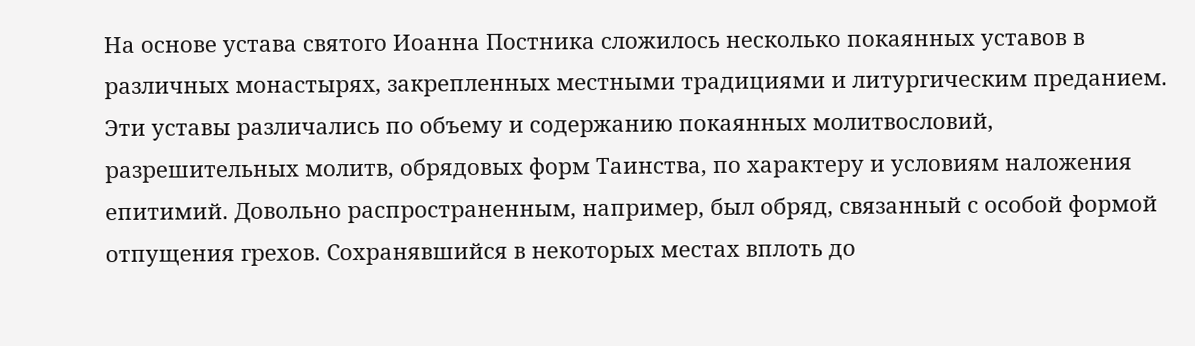На основе устава святого Иоанна Постника сложилось несколько покаянных уставов в различных монастырях, закрепленных местными традициями и литургическим преданием. Эти уставы различались по объему и содержанию покаянных молитвословий, разрешительных молитв, обрядовых форм Таинства, по характеру и условиям наложения епитимий. Довольно распространенным, например, был обряд, связанный с особой формой отпущения грехов. Сохранявшийся в некоторых местах вплоть до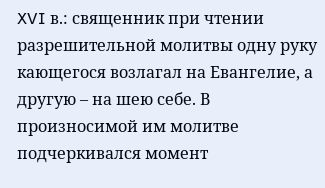XVI в.: священник при чтении разрешительной молитвы одну руку кающегося возлагал на Евангелие, а другую – на шею себе. В произносимой им молитве подчеркивался момент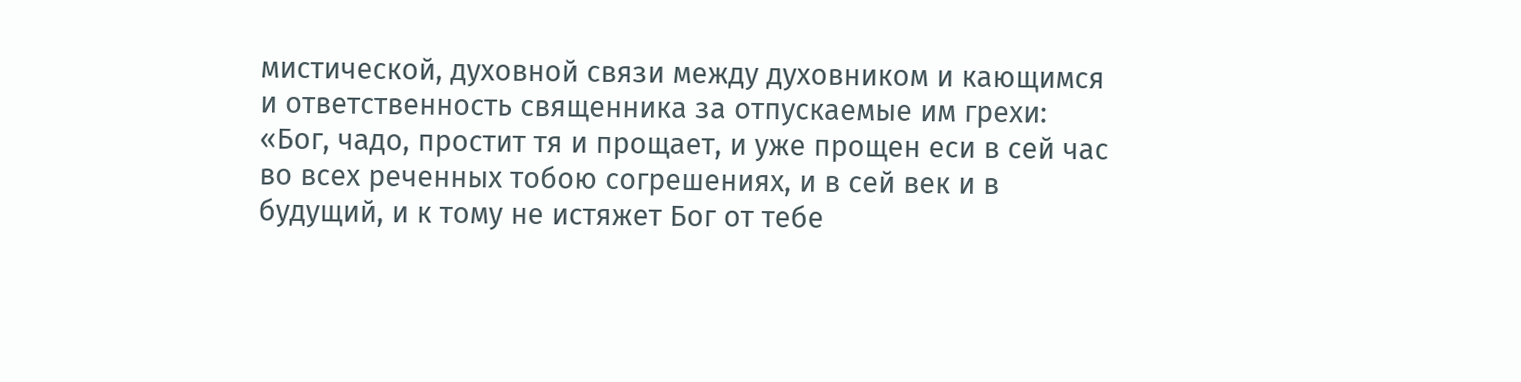мистической, духовной связи между духовником и кающимся и ответственность священника за отпускаемые им грехи: «Бог, чадо, простит тя и прощает, и уже прощен еси в сей час во всех реченных тобою согрешениях, и в сей век и в будущий, и к тому не истяжет Бог от тебе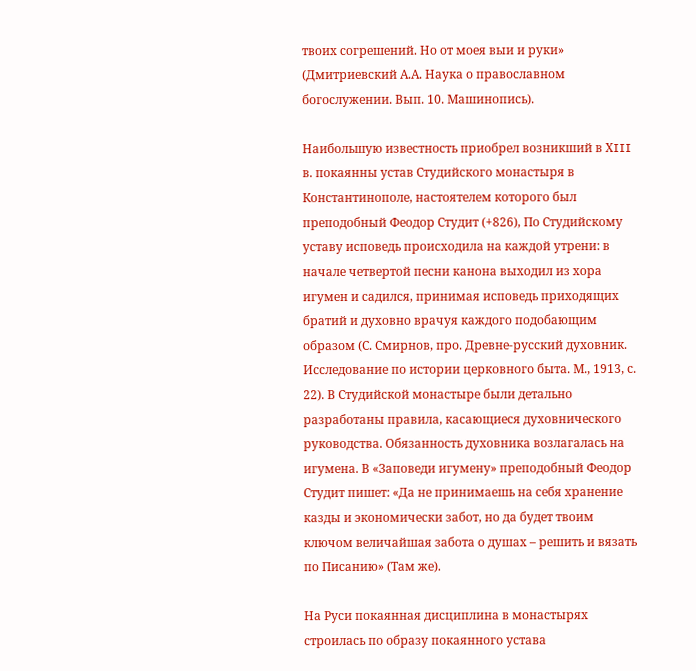твоих согрешений. Но от моея выи и руки» (Дмитриевский А.А. Наука о православном богослужении. Вып. 10. Машинопись).

Наибольшую известность приобрел возникший в ХIII в. покаянны устав Студийского монастыря в Константинополе, настоятелем которого был преподобный Феодор Студит (+826), По Студийскому уставу исповедь происходила на каждой утрени: в начале четвертой песни канона выходил из хора игумен и садился, принимая исповедь приходящих братий и духовно врачуя каждого подобающим образом (С. Смирнов, про. Древне-русский духовник. Исследование по истории церковного быта. М., 1913, с. 22). В Студийской монастыре были детально разработаны правила, касающиеся духовнического руководства. Обязанность духовника возлагалась на игумена. В «Заповеди игумену» преподобный Феодор Студит пишет: «Да не принимаешь на себя хранение казды и экономически забот, но да будет твоим ключом величайшая забота о душах – решить и вязать по Писанию» (Там же).

На Руси покаянная дисциплина в монастырях строилась по образу покаянного устава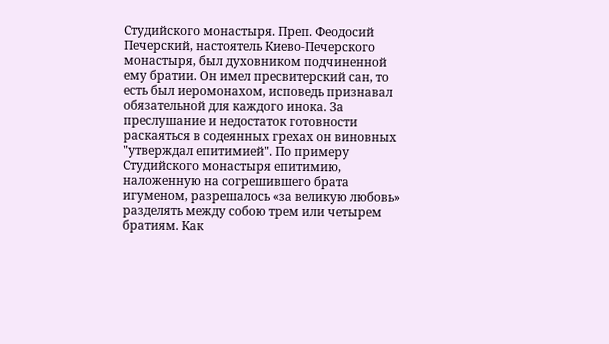Студийского монастыря. Преп. Феодосий Печерский, настоятель Киево-Печерского монастыря, был духовником подчиненной ему братии. Он имел пресвитерский сан, то есть был иеромонахом, исповедь признавал обязательной для каждого инока. За преслушание и недостаток готовности раскаяться в содеянных грехах он виновных "утверждал епитимией". По примеру Студийского монастыря епитимию, наложенную на согрешившего брата игуменом, разрешалось «за великую любовь» разделять между собою трем или четырем братиям. Как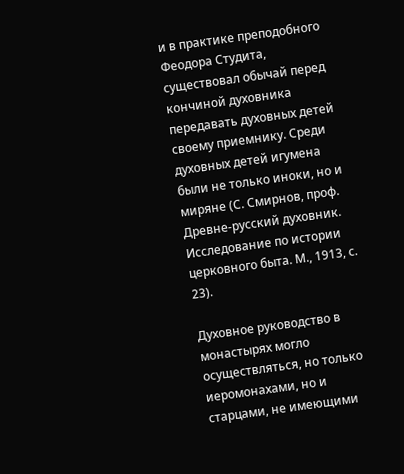и в практике преподобного Феодора Студита, существовал обычай перед кончиной духовника передавать духовных детей своему приемнику. Среди духовных детей игумена были не только иноки, но и миряне (С. Смирнов, проф. Древне-русский духовник. Исследование по истории церковного быта. М., 1913, с. 23).

Духовное руководство в монастырях могло осуществляться, но только иеромонахами, но и старцами, не имеющими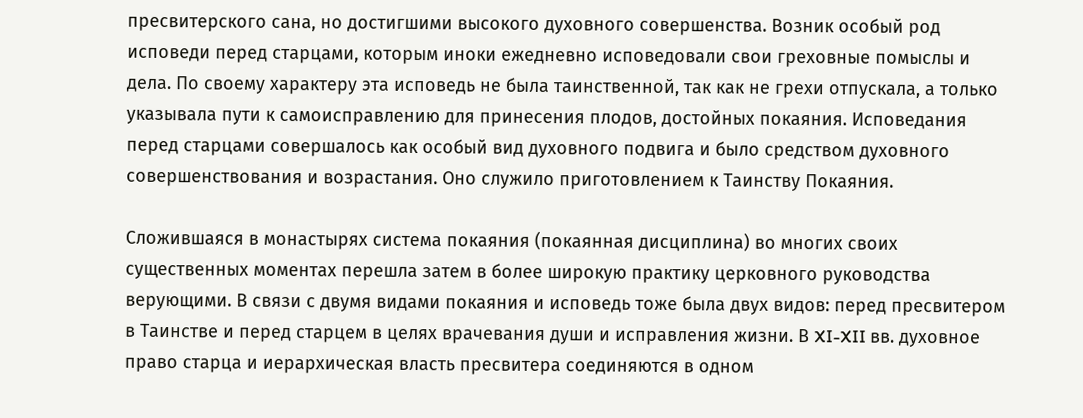пресвитерского сана, но достигшими высокого духовного совершенства. Возник особый род исповеди перед старцами, которым иноки ежедневно исповедовали свои греховные помыслы и дела. По своему характеру эта исповедь не была таинственной, так как не грехи отпускала, а только указывала пути к самоисправлению для принесения плодов, достойных покаяния. Исповедания перед старцами совершалось как особый вид духовного подвига и было средством духовного совершенствования и возрастания. Оно служило приготовлением к Таинству Покаяния.

Сложившаяся в монастырях система покаяния (покаянная дисциплина) во многих своих существенных моментах перешла затем в более широкую практику церковного руководства верующими. В связи с двумя видами покаяния и исповедь тоже была двух видов: перед пресвитером в Таинстве и перед старцем в целях врачевания души и исправления жизни. В XI-XII вв. духовное право старца и иерархическая власть пресвитера соединяются в одном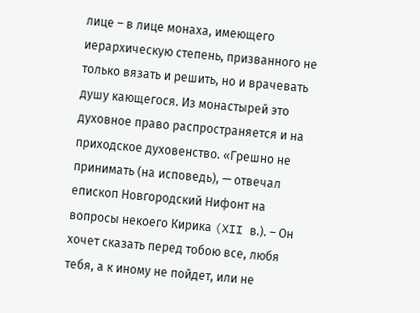лице – в лице монаха, имеющего иерархическую степень, призванного не только вязать и решить, но и врачевать душу кающегося. Из монастырей это духовное право распространяется и на приходское духовенство. «Грешно не принимать (на исповедь), — отвечал епископ Новгородский Нифонт на вопросы некоего Кирика (XII в.). – Он хочет сказать перед тобою все, любя тебя, а к иному не пойдет, или не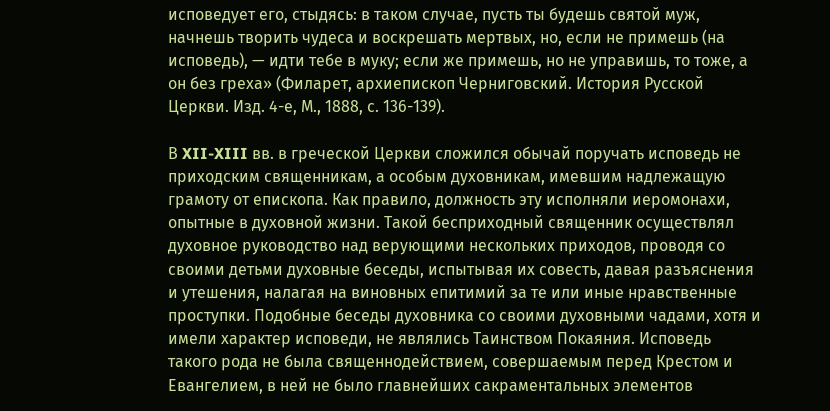исповедует его, стыдясь: в таком случае, пусть ты будешь святой муж, начнешь творить чудеса и воскрешать мертвых, но, если не примешь (на исповедь), — идти тебе в муку; если же примешь, но не управишь, то тоже, а он без греха» (Филарет, архиепископ Черниговский. История Русской Церкви. Изд. 4-е, М., 1888, с. 136-139).

В XII-XIII вв. в греческой Церкви сложился обычай поручать исповедь не приходским священникам, а особым духовникам, имевшим надлежащую грамоту от епископа. Как правило, должность эту исполняли иеромонахи, опытные в духовной жизни. Такой бесприходный священник осуществлял духовное руководство над верующими нескольких приходов, проводя со своими детьми духовные беседы, испытывая их совесть, давая разъяснения и утешения, налагая на виновных епитимий за те или иные нравственные проступки. Подобные беседы духовника со своими духовными чадами, хотя и имели характер исповеди, не являлись Таинством Покаяния. Исповедь такого рода не была священнодействием, совершаемым перед Крестом и Евангелием, в ней не было главнейших сакраментальных элементов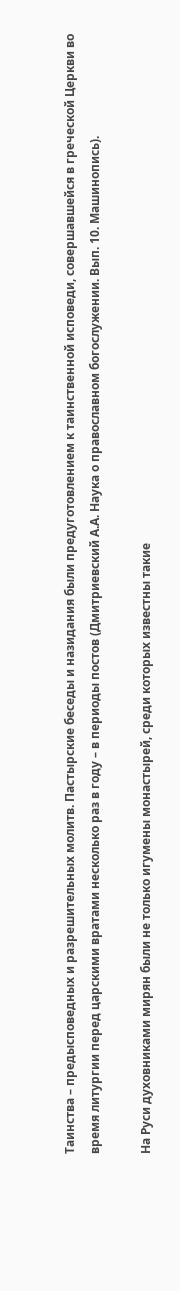Таинства – предысповедных и разрешительных молитв. Пастырские беседы и назидания были предуготовлением к таинственной исповеди, совершавшейся в греческой Церкви во время литургии перед царскими вратами несколько раз в году – в периоды постов (Дмитриевский А.А. Наука о православном богослужении. Вып. 10. Машинопись).

На Руси духовниками мирян были не только игумены монастырей, среди которых известны такие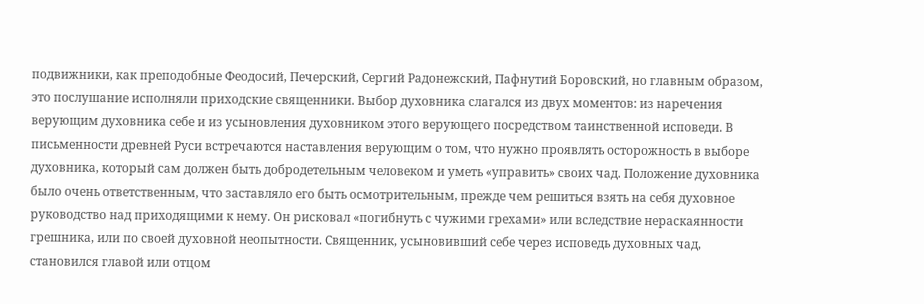подвижники, как преподобные Феодосий, Печерский, Сергий Радонежский, Пафнутий Боровский, но главным образом, это послушание исполняли приходские священники. Выбор духовника слагался из двух моментов: из наречения верующим духовника себе и из усыновления духовником этого верующего посредством таинственной исповеди. В письменности древней Руси встречаются наставления верующим о том, что нужно проявлять осторожность в выборе духовника, который сам должен быть добродетельным человеком и уметь «управить» своих чад. Положение духовника было очень ответственным, что заставляло его быть осмотрительным, прежде чем решиться взять на себя духовное руководство над приходящими к нему. Он рисковал «погибнуть с чужими грехами» или вследствие нераскаянности грешника, или по своей духовной неопытности. Священник, усыновивший себе через исповедь духовных чад, становился главой или отцом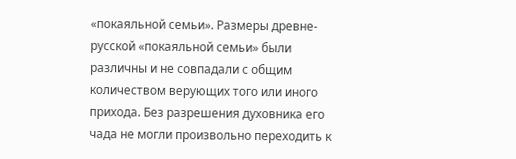«покаяльной семьи». Размеры древне-русской «покаяльной семьи» были различны и не совпадали с общим количеством верующих того или иного прихода. Без разрешения духовника его чада не могли произвольно переходить к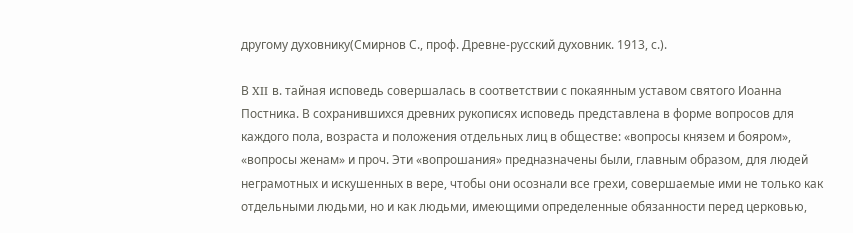другому духовнику(Смирнов С., проф. Древне-русский духовник. 1913, с.).

В XII в. тайная исповедь совершалась в соответствии с покаянным уставом святого Иоанна Постника. В сохранившихся древних рукописях исповедь представлена в форме вопросов для каждого пола, возраста и положения отдельных лиц в обществе: «вопросы князем и бояром», «вопросы женам» и проч. Эти «вопрошания» предназначены были, главным образом, для людей неграмотных и искушенных в вере, чтобы они осознали все грехи, совершаемые ими не только как отдельными людьми, но и как людьми, имеющими определенные обязанности перед церковью,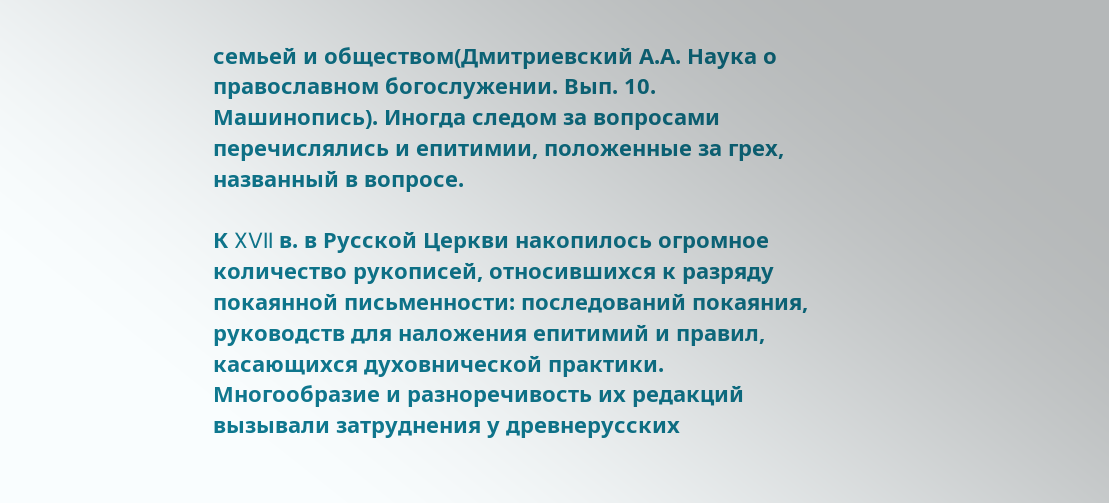семьей и обществом(Дмитриевский А.А. Наука о православном богослужении. Вып. 10. Машинопись). Иногда следом за вопросами перечислялись и епитимии, положенные за грех, названный в вопросе.

К XVII в. в Русской Церкви накопилось огромное количество рукописей, относившихся к разряду покаянной письменности: последований покаяния, руководств для наложения епитимий и правил, касающихся духовнической практики. Многообразие и разноречивость их редакций вызывали затруднения у древнерусских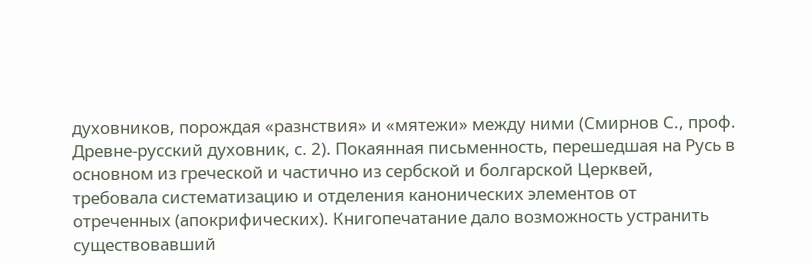духовников, порождая «разнствия» и «мятежи» между ними (Смирнов С., проф. Древне-русский духовник, с. 2). Покаянная письменность, перешедшая на Русь в основном из греческой и частично из сербской и болгарской Церквей, требовала систематизацию и отделения канонических элементов от отреченных (апокрифических). Книгопечатание дало возможность устранить существовавший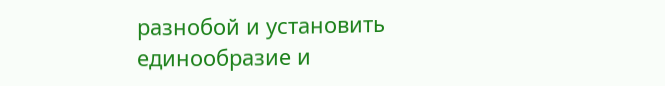разнобой и установить единообразие и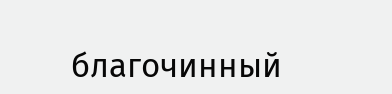благочинный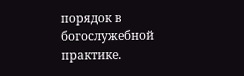порядок в богослужебной практике.